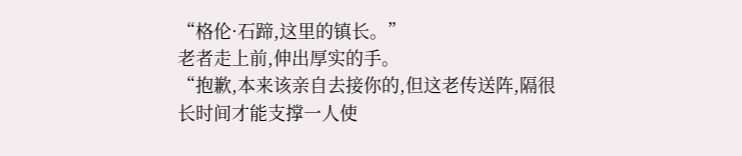“格伦·石蹄,这里的镇长。”
老者走上前,伸出厚实的手。
“抱歉,本来该亲自去接你的,但这老传送阵,隔很长时间才能支撑一人使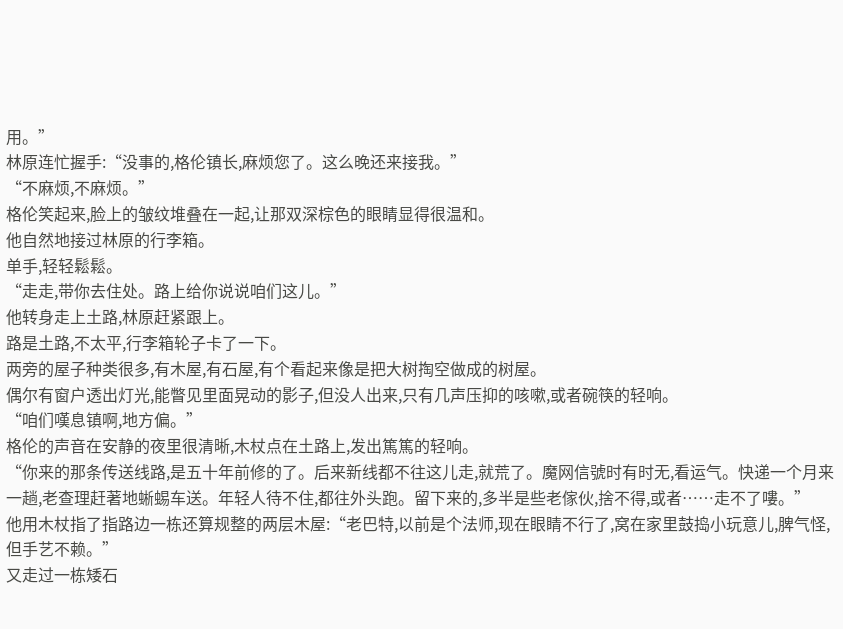用。”
林原连忙握手:“没事的,格伦镇长,麻烦您了。这么晚还来接我。”
“不麻烦,不麻烦。”
格伦笑起来,脸上的皱纹堆叠在一起,让那双深棕色的眼睛显得很温和。
他自然地接过林原的行李箱。
单手,轻轻鬆鬆。
“走走,带你去住处。路上给你说说咱们这儿。”
他转身走上土路,林原赶紧跟上。
路是土路,不太平,行李箱轮子卡了一下。
两旁的屋子种类很多,有木屋,有石屋,有个看起来像是把大树掏空做成的树屋。
偶尔有窗户透出灯光,能瞥见里面晃动的影子,但没人出来,只有几声压抑的咳嗽,或者碗筷的轻响。
“咱们嘆息镇啊,地方偏。”
格伦的声音在安静的夜里很清晰,木杖点在土路上,发出篤篤的轻响。
“你来的那条传送线路,是五十年前修的了。后来新线都不往这儿走,就荒了。魔网信號时有时无,看运气。快递一个月来一趟,老查理赶著地蜥蜴车送。年轻人待不住,都往外头跑。留下来的,多半是些老傢伙,捨不得,或者……走不了嘍。”
他用木杖指了指路边一栋还算规整的两层木屋:“老巴特,以前是个法师,现在眼睛不行了,窝在家里鼓捣小玩意儿,脾气怪,但手艺不赖。”
又走过一栋矮石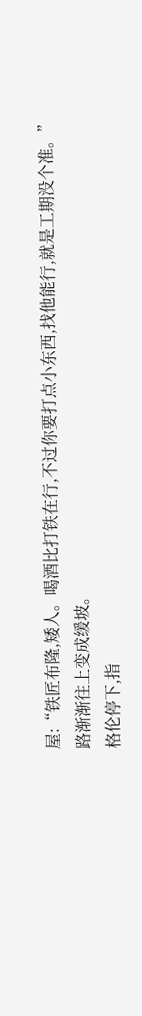屋:“铁匠布隆,矮人。喝酒比打铁在行,不过你要打点小东西,找他能行,就是工期没个准。”
路渐渐往上变成缓坡。
格伦停下,指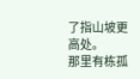了指山坡更高处。
那里有栋孤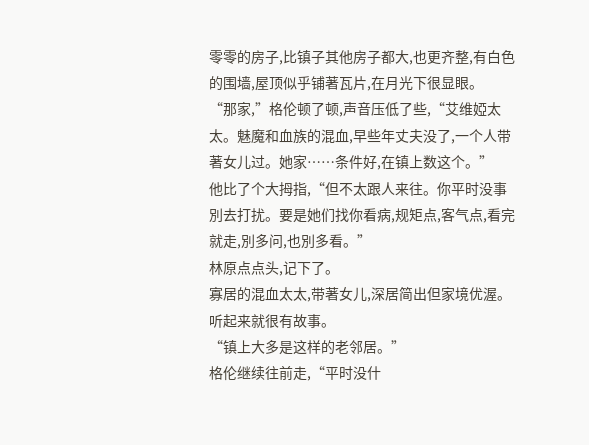零零的房子,比镇子其他房子都大,也更齐整,有白色的围墙,屋顶似乎铺著瓦片,在月光下很显眼。
“那家,”格伦顿了顿,声音压低了些,“艾维婭太太。魅魔和血族的混血,早些年丈夫没了,一个人带著女儿过。她家……条件好,在镇上数这个。”
他比了个大拇指,“但不太跟人来往。你平时没事別去打扰。要是她们找你看病,规矩点,客气点,看完就走,別多问,也別多看。”
林原点点头,记下了。
寡居的混血太太,带著女儿,深居简出但家境优渥。
听起来就很有故事。
“镇上大多是这样的老邻居。”
格伦继续往前走,“平时没什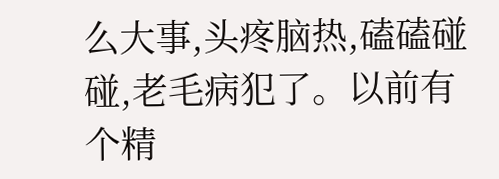么大事,头疼脑热,磕磕碰碰,老毛病犯了。以前有个精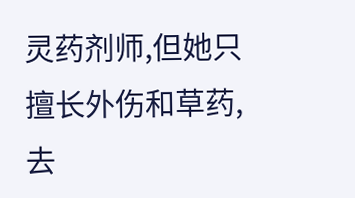灵药剂师,但她只擅长外伤和草药,去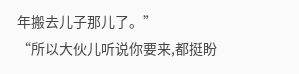年搬去儿子那儿了。”
“所以大伙儿听说你要来,都挺盼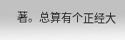著。总算有个正经大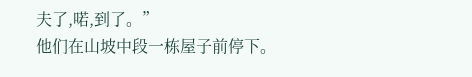夫了,喏,到了。”
他们在山坡中段一栋屋子前停下。